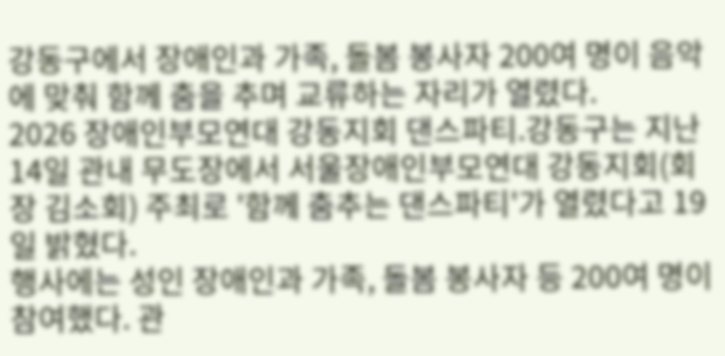강동구에서 장애인과 가족, 돌봄 봉사자 200여 명이 음악에 맞춰 함께 춤을 추며 교류하는 자리가 열렸다.
2026 장애인부모연대 강동지회 댄스파티.강동구는 지난 14일 관내 무도장에서 서울장애인부모연대 강동지회(회장 김소회) 주최로 '함께 춤추는 댄스파티'가 열렸다고 19일 밝혔다.
행사에는 성인 장애인과 가족, 돌봄 봉사자 등 200여 명이 참여했다. 관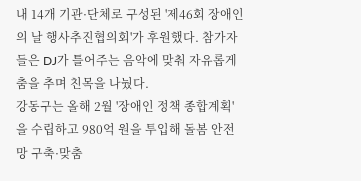내 14개 기관·단체로 구성된 '제46회 장애인의 날 행사추진협의회'가 후원했다. 참가자들은 DJ가 틀어주는 음악에 맞춰 자유롭게 춤을 추며 친목을 나눴다.
강동구는 올해 2월 '장애인 정책 종합계획'을 수립하고 980억 원을 투입해 돌봄 안전망 구축·맞춤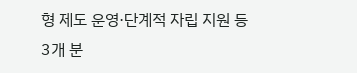형 제도 운영·단계적 자립 지원 등 3개 분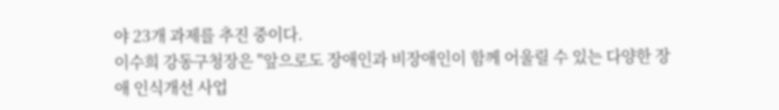야 23개 과제를 추진 중이다.
이수희 강동구청장은 "앞으로도 장애인과 비장애인이 함께 어울릴 수 있는 다양한 장애 인식개선 사업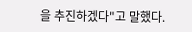을 추진하겠다"고 말했다.